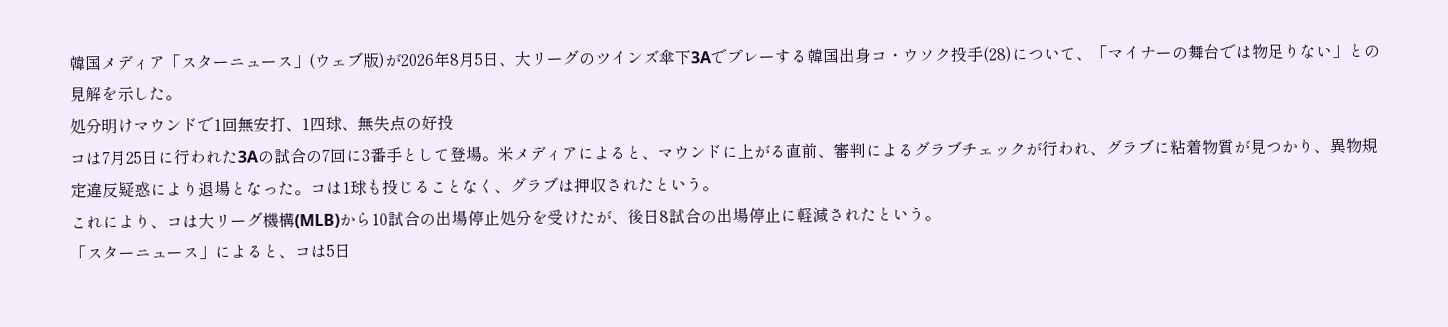韓国メディア「スターニュース」(ウェブ版)が2026年8月5日、大リーグのツインズ傘下3Aでプレーする韓国出身コ・ウソク投手(28)について、「マイナーの舞台では物足りない」との見解を示した。
処分明けマウンドで1回無安打、1四球、無失点の好投
コは7月25日に行われた3Aの試合の7回に3番手として登場。米メディアによると、マウンドに上がる直前、審判によるグラブチェックが行われ、グラブに粘着物質が見つかり、異物規定違反疑惑により退場となった。コは1球も投じることなく、グラブは押収されたという。
これにより、コは大リーグ機構(MLB)から10試合の出場停止処分を受けたが、後日8試合の出場停止に軽減されたという。
「スターニュース」によると、コは5日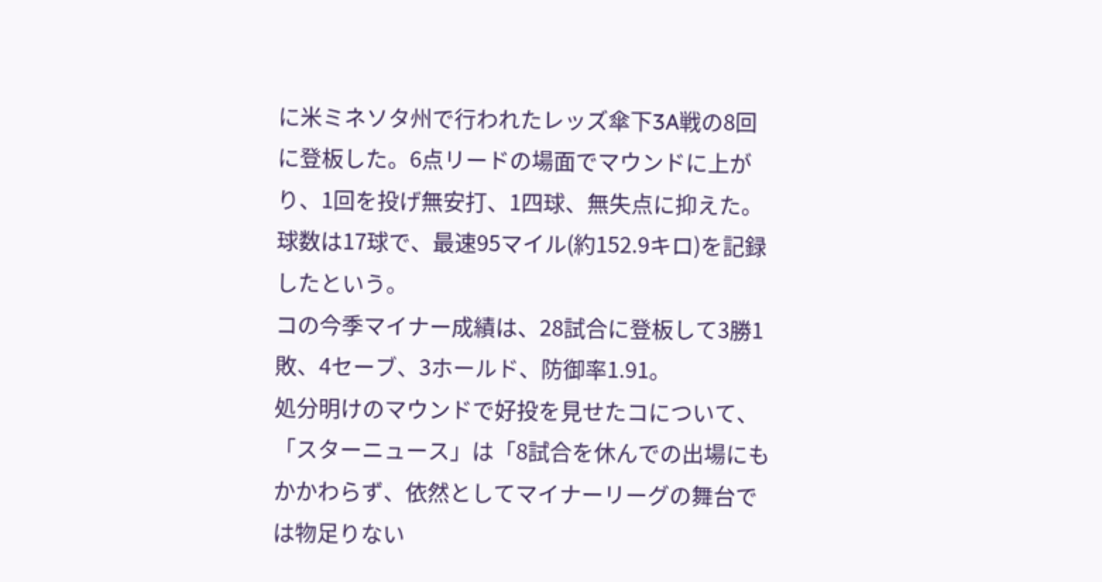に米ミネソタ州で行われたレッズ傘下3A戦の8回に登板した。6点リードの場面でマウンドに上がり、1回を投げ無安打、1四球、無失点に抑えた。球数は17球で、最速95マイル(約152.9キロ)を記録したという。
コの今季マイナー成績は、28試合に登板して3勝1敗、4セーブ、3ホールド、防御率1.91。
処分明けのマウンドで好投を見せたコについて、「スターニュース」は「8試合を休んでの出場にもかかわらず、依然としてマイナーリーグの舞台では物足りない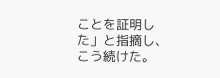ことを証明した」と指摘し、こう続けた。